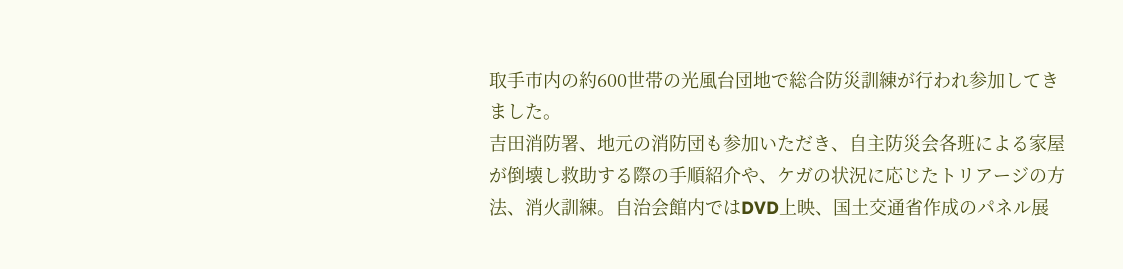取手市内の約600世帯の光風台団地で総合防災訓練が行われ参加してきました。
吉田消防署、地元の消防団も参加いただき、自主防災会各班による家屋が倒壊し救助する際の手順紹介や、ケガの状況に応じたトリアージの方法、消火訓練。自治会館内ではDVD上映、国土交通省作成のパネル展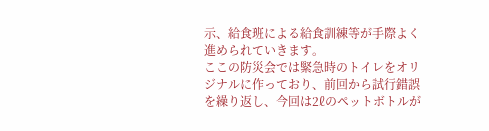示、給食班による給食訓練等が手際よく進められていきます。
ここの防災会では緊急時のトイレをオリジナルに作っており、前回から試行錯誤を繰り返し、今回は2ℓのペットボトルが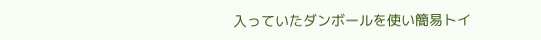入っていたダンボールを使い簡易トイ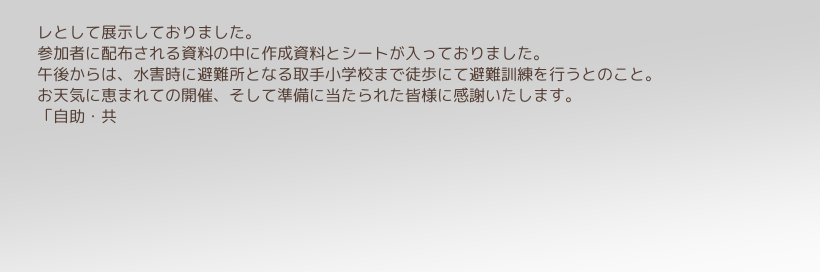レとして展示しておりました。
参加者に配布される資料の中に作成資料とシートが入っておりました。
午後からは、水害時に避難所となる取手小学校まで徒歩にて避難訓練を行うとのこと。
お天気に恵まれての開催、そして準備に当たられた皆様に感謝いたします。
「自助・共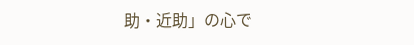助・近助」の心で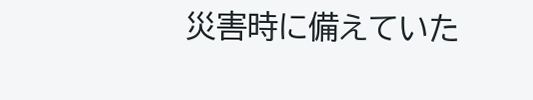災害時に備えていた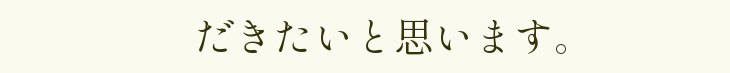だきたいと思います。